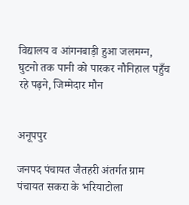विद्यालय व आंगनबाड़ी हुआ जलमग्न, घुटनो तक पानी को पारकर नौनिहाल पहुँच रहे पढ़ने, जिम्मेदार मौन


अनूपपुर

जनपद पंचायत जैतहरी अंतर्गत ग्राम पंचायत सकरा के भरियाटोला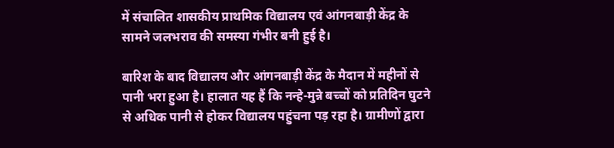में संचालित शासकीय प्राथमिक विद्यालय एवं आंगनबाड़ी केंद्र के सामने जलभराव की समस्या गंभीर बनी हुई है।

बारिश के बाद विद्यालय और आंगनबाड़ी केंद्र के मैदान में महीनों से पानी भरा हुआ है। हालात यह हैं कि नन्हे-मुन्ने बच्चों को प्रतिदिन घुटने से अधिक पानी से होकर विद्यालय पहुंचना पड़ रहा है। ग्रामीणों द्वारा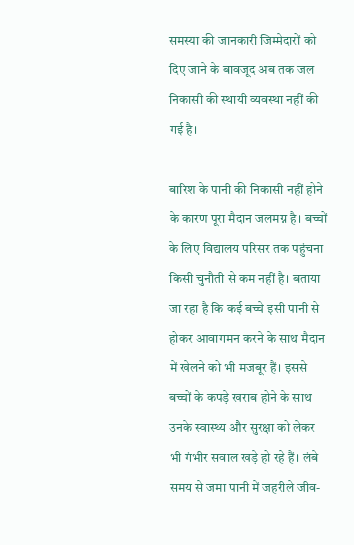समस्या की जानकारी जिम्मेदारों को दिए जाने के बावजूद अब तक जल निकासी की स्थायी व्यवस्था नहीं की गई है।

बारिश के पानी की निकासी नहीं होने के कारण पूरा मैदान जलमग्न है। बच्चों के लिए विद्यालय परिसर तक पहुंचना किसी चुनौती से कम नहीं है। बताया जा रहा है कि कई बच्चे इसी पानी से होकर आवागमन करने के साथ मैदान में खेलने को भी मजबूर हैं। इससे बच्चों के कपड़े खराब होने के साथ उनके स्वास्थ्य और सुरक्षा को लेकर भी गंभीर सवाल खड़े हो रहे हैं। लंबे समय से जमा पानी में जहरीले जीव-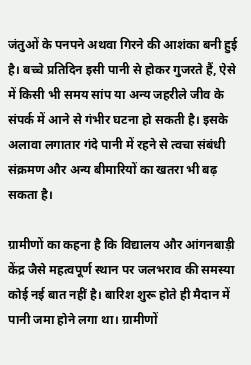जंतुओं के पनपने अथवा गिरने की आशंका बनी हुई है। बच्चे प्रतिदिन इसी पानी से होकर गुजरते हैं, ऐसे में किसी भी समय सांप या अन्य जहरीले जीव के संपर्क में आने से गंभीर घटना हो सकती है। इसके अलावा लगातार गंदे पानी में रहने से त्वचा संबंधी संक्रमण और अन्य बीमारियों का खतरा भी बढ़ सकता है।

ग्रामीणों का कहना है कि विद्यालय और आंगनबाड़ी केंद्र जैसे महत्वपूर्ण स्थान पर जलभराव की समस्या कोई नई बात नहीं है। बारिश शुरू होते ही मैदान में पानी जमा होने लगा था। ग्रामीणों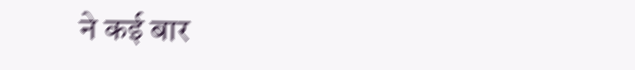ने कई बार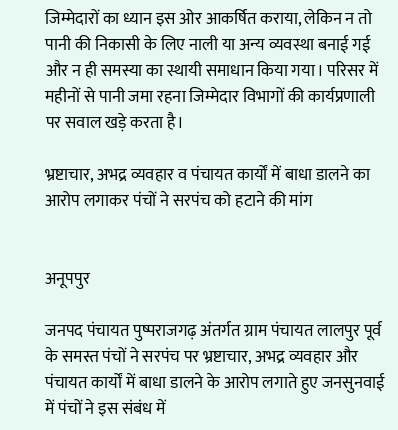जिम्मेदारों का ध्यान इस ओर आकर्षित कराया, लेकिन न तो पानी की निकासी के लिए नाली या अन्य व्यवस्था बनाई गई और न ही समस्या का स्थायी समाधान किया गया। परिसर में महीनों से पानी जमा रहना जिम्मेदार विभागों की कार्यप्रणाली पर सवाल खड़े करता है।

भ्रष्टाचार, अभद्र व्यवहार व पंचायत कार्यों में बाधा डालने का आरोप लगाकर पंचों ने सरपंच को हटाने की मांग


अनूपपुर

जनपद पंचायत पुष्पराजगढ़ अंतर्गत ग्राम पंचायत लालपुर पूर्व के समस्त पंचों ने सरपंच पर भ्रष्टाचार, अभद्र व्यवहार और पंचायत कार्यों में बाधा डालने के आरोप लगाते हुए जनसुनवाई में पंचों ने इस संबंध में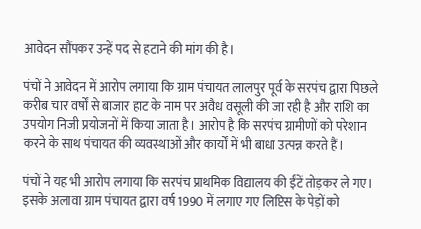आवेदन सौंपकर उन्हें पद से हटाने की मांग की है।

पंचों ने आवेदन में आरोप लगाया कि ग्राम पंचायत लालपुर पूर्व के सरपंच द्वारा पिछले करीब चार वर्षों से बाजार हाट के नाम पर अवैध वसूली की जा रही है और राशि का उपयोग निजी प्रयोजनों में किया जाता है। आरोप है कि सरपंच ग्रामीणों को परेशान करने के साथ पंचायत की व्यवस्थाओं और कार्यों में भी बाधा उत्पन्न करते हैं।

पंचों ने यह भी आरोप लगाया कि सरपंच प्राथमिक विद्यालय की ईंटें तोड़कर ले गए। इसके अलावा ग्राम पंचायत द्वारा वर्ष 1990 में लगाए गए लिप्टिस के पेड़ों को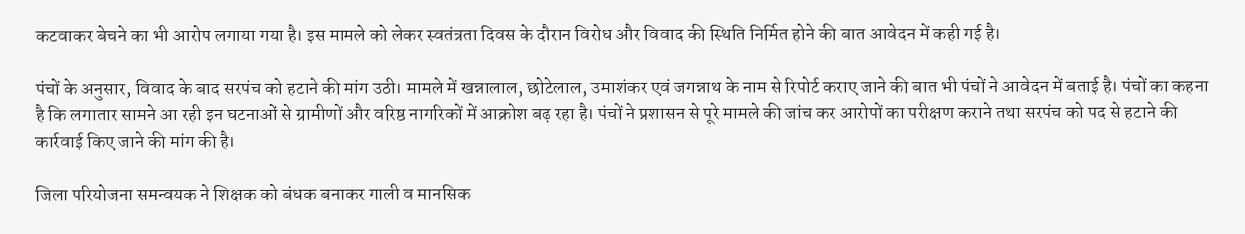कटवाकर बेचने का भी आरोप लगाया गया है। इस मामले को लेकर स्वतंत्रता दिवस के दौरान विरोध और विवाद की स्थिति निर्मित होने की बात आवेदन में कही गई है।

पंचों के अनुसार, विवाद के बाद सरपंच को हटाने की मांग उठी। मामले में खन्नालाल, छोटेलाल, उमाशंकर एवं जगन्नाथ के नाम से रिपोर्ट कराए जाने की बात भी पंचों ने आवेदन में बताई है। पंचों का कहना है कि लगातार सामने आ रही इन घटनाओं से ग्रामीणों और वरिष्ठ नागरिकों में आक्रोश बढ़ रहा है। पंचों ने प्रशासन से पूरे मामले की जांच कर आरोपों का परीक्षण कराने तथा सरपंच को पद से हटाने की कार्रवाई किए जाने की मांग की है।

जिला परियोजना समन्वयक ने शिक्षक को बंधक बनाकर गाली व मानसिक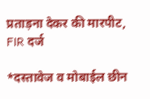प्रताड़ना देकर की मारपीट, FIR दर्ज

*दस्तावेज व मोबाईल छीन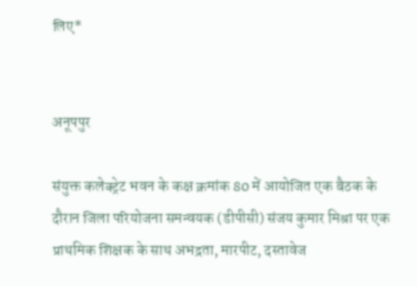लिए*


अनूपपुर

संयुक्त कलेक्ट्रेट भवन के कक्ष क्रमांक 80 में आयोजित एक बैठक के दौरान जिला परियोजना समन्वयक (डीपीसी) संजय कुमार मिश्रा पर एक प्राथमिक शिक्षक के साथ अभद्रता, मारपीट, दस्तावेज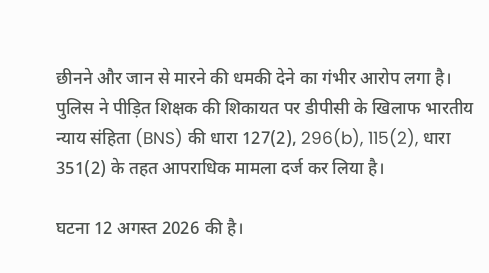छीनने और जान से मारने की धमकी देने का गंभीर आरोप लगा है। पुलिस ने पीड़ित शिक्षक की शिकायत पर डीपीसी के खिलाफ भारतीय न्याय संहिता (BNS) की धारा 127(2), 296(b), 115(2), धारा 351(2) के तहत आपराधिक मामला दर्ज कर लिया है।

घटना 12 अगस्त 2026 की है।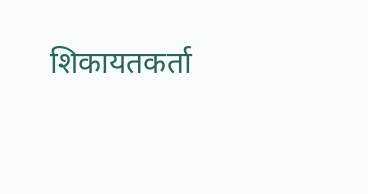शिकायतकर्ता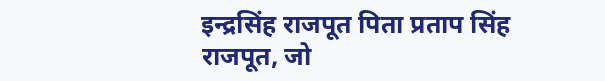इन्द्रसिंह राजपूत पिता प्रताप सिंह राजपूत, जो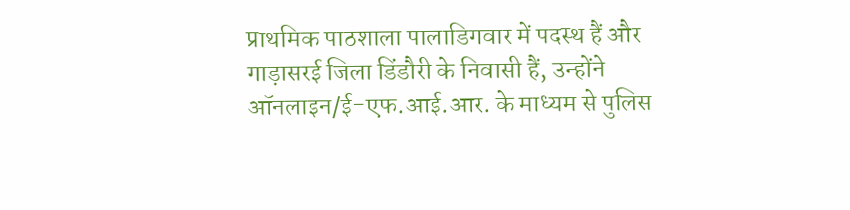प्राथमिक पाठशाला पालाडिगवार में पदस्थ हैं और गाड़ासरई जिला डिंडौरी के निवासी हैं, उन्होंने ऑनलाइन/ई-एफ.आई.आर. के माध्यम से पुलिस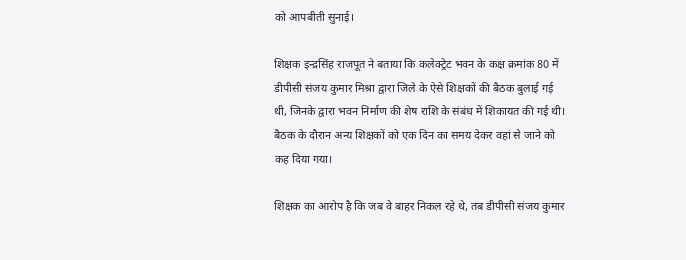को आपबीती सुनाई।

शिक्षक इन्द्रसिंह राजपूत ने बताया कि कलेक्ट्रेट भवन के कक्ष क्रमांक 80 में डीपीसी संजय कुमार मिश्रा द्वारा जिले के ऐसे शिक्षकों की बैठक बुलाई गई थी, जिनके द्वारा भवन निर्माण की शेष राशि के संबंध में शिकायत की गई थी। बैठक के दौरान अन्य शिक्षकों को एक दिन का समय देकर वहां से जाने को कह दिया गया।

शिक्षक का आरोप है कि जब वे बाहर निकल रहे थे, तब डीपीसी संजय कुमार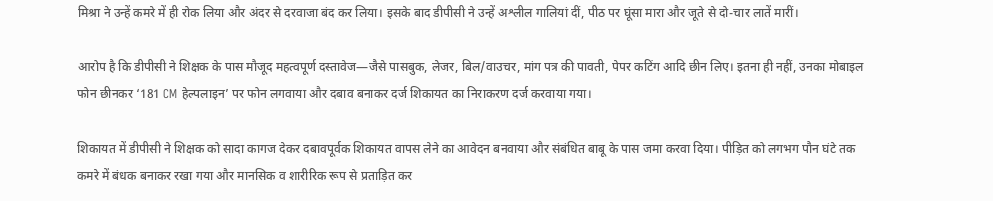मिश्रा ने उन्हें कमरे में ही रोक लिया और अंदर से दरवाजा बंद कर लिया। इसके बाद डीपीसी ने उन्हें अश्लील गालियां दीं, पीठ पर घूंसा मारा और जूते से दो-चार लातें मारीं।

आरोप है कि डीपीसी ने शिक्षक के पास मौजूद महत्वपूर्ण दस्तावेज—जैसे पासबुक, लेजर, बिल/वाउचर, मांग पत्र की पावती, पेपर कटिंग आदि छीन लिए। इतना ही नहीं, उनका मोबाइल फोन छीनकर ‘181 CM हेल्पलाइन’ पर फोन लगवाया और दबाव बनाकर दर्ज शिकायत का निराकरण दर्ज करवाया गया।

शिकायत में डीपीसी ने शिक्षक को सादा कागज देकर दबावपूर्वक शिकायत वापस लेने का आवेदन बनवाया और संबंधित बाबू के पास जमा करवा दिया। पीड़ित को लगभग पौन घंटे तक कमरे में बंधक बनाकर रखा गया और मानसिक व शारीरिक रूप से प्रताड़ित कर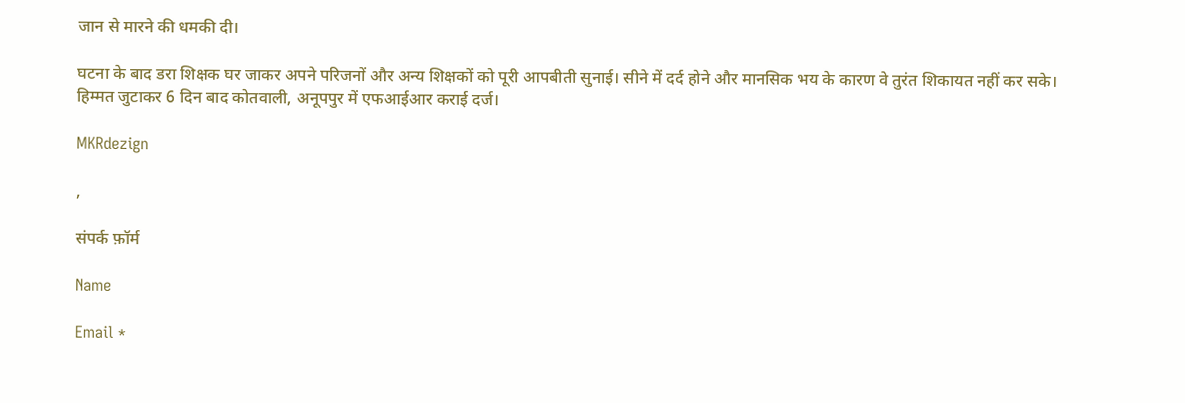जान से मारने की धमकी दी।

घटना के बाद डरा शिक्षक घर जाकर अपने परिजनों और अन्य शिक्षकों को पूरी आपबीती सुनाई। सीने में दर्द होने और मानसिक भय के कारण वे तुरंत शिकायत नहीं कर सके। हिम्मत जुटाकर 6 दिन बाद कोतवाली, अनूपपुर में एफआईआर कराई दर्ज।

MKRdezign

,

संपर्क फ़ॉर्म

Name

Email *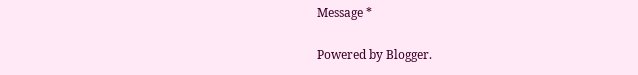Message *

Powered by Blogger.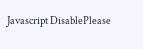Javascript DisablePlease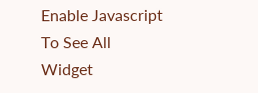Enable Javascript To See All Widget